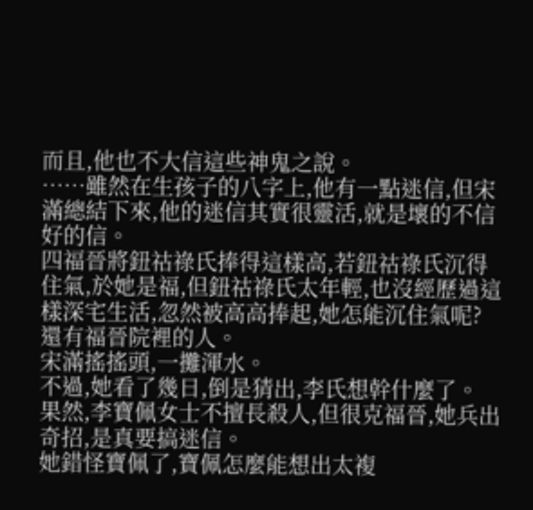而且,他也不大信這些神鬼之說。
……雖然在生孩子的八字上,他有一點迷信,但宋滿總結下來,他的迷信其實很靈活,就是壞的不信好的信。
四福晉將鈕祜祿氏捧得這樣高,若鈕祜祿氏沉得住氣,於她是福,但鈕祜祿氏太年輕,也沒經歷過這樣深宅生活,忽然被高高捧起,她怎能沉住氣呢?
還有福晉院裡的人。
宋滿搖搖頭,一攤渾水。
不過,她看了幾日,倒是猜出,李氏想幹什麼了。
果然,李寶佩女士不擅長殺人,但很克福晉,她兵出奇招,是真要搞迷信。
她錯怪寶佩了,寶佩怎麼能想出太複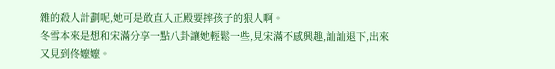雜的殺人計劃呢,她可是敢直入正殿要摔孩子的狠人啊。
冬雪本來是想和宋滿分享一點八卦讓她輕鬆一些,見宋滿不感興趣,訕訕退下,出來又見到佟嬤嬤。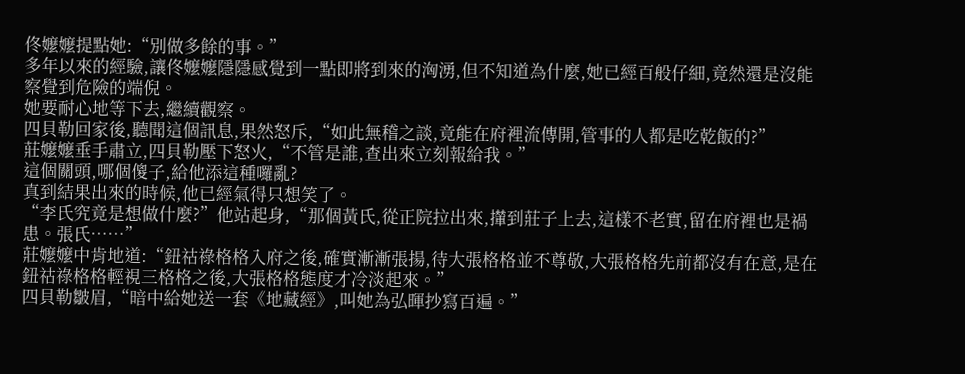佟嬤嬤提點她:“別做多餘的事。”
多年以來的經驗,讓佟嬤嬤隱隱感覺到一點即將到來的洶湧,但不知道為什麼,她已經百般仔細,竟然還是沒能察覺到危險的端倪。
她要耐心地等下去,繼續觀察。
四貝勒回家後,聽聞這個訊息,果然怒斥,“如此無稽之談,竟能在府裡流傳開,管事的人都是吃乾飯的?”
莊嬤嬤垂手肅立,四貝勒壓下怒火,“不管是誰,查出來立刻報給我。”
這個關頭,哪個傻子,給他添這種囉亂?
真到結果出來的時候,他已經氣得只想笑了。
“李氏究竟是想做什麼?”他站起身,“那個黃氏,從正院拉出來,攆到莊子上去,這樣不老實,留在府裡也是禍患。張氏……”
莊嬤嬤中肯地道:“鈕祜祿格格入府之後,確實漸漸張揚,待大張格格並不尊敬,大張格格先前都沒有在意,是在鈕祜祿格格輕視三格格之後,大張格格態度才冷淡起來。”
四貝勒皺眉,“暗中給她送一套《地藏經》,叫她為弘暉抄寫百遍。”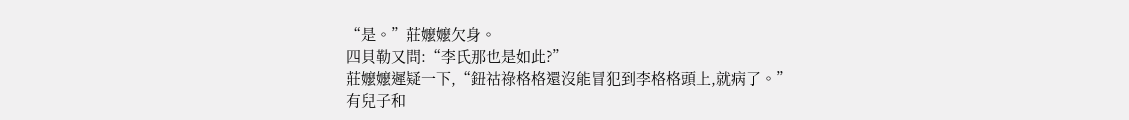“是。”莊嬤嬤欠身。
四貝勒又問:“李氏那也是如此?”
莊嬤嬤遲疑一下,“鈕祜祿格格還沒能冒犯到李格格頭上,就病了。”
有兒子和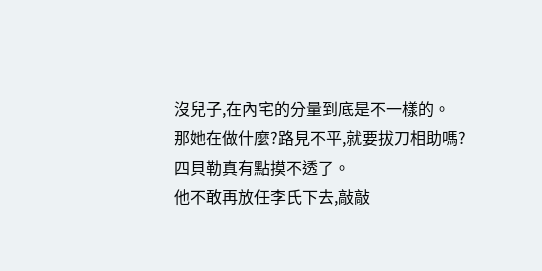沒兒子,在內宅的分量到底是不一樣的。
那她在做什麼?路見不平,就要拔刀相助嗎?
四貝勒真有點摸不透了。
他不敢再放任李氏下去,敲敲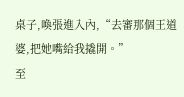桌子,喚張進入內,“去審那個王道婆,把她嘴給我撬開。”
至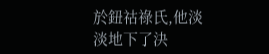於鈕祜祿氏,他淡淡地下了決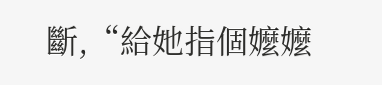斷,“給她指個嬤嬤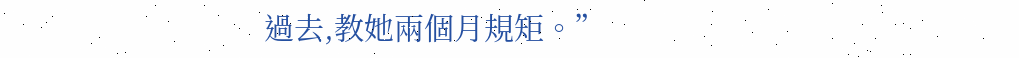過去,教她兩個月規矩。”